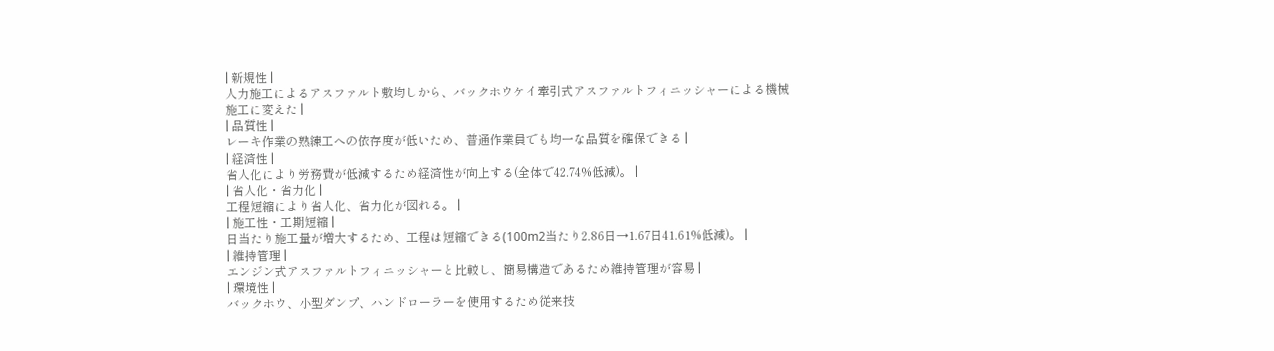| 新規性 |
人力施工によるアスファルト敷均しから、バックホウケイ牽引式アスファルトフィニッシャーによる機械施工に変えた |
| 品質性 |
レーキ作業の熟練工への依存度が低いため、普通作業員でも均一な品質を確保できる |
| 経済性 |
省人化により労務費が低減するため経済性が向上する(全体で42.74%低減)。 |
| 省人化・省力化 |
工程短縮により省人化、省力化が図れる。 |
| 施工性・工期短縮 |
日当たり施工量が増大するため、工程は短縮できる(100m2当たり2.86日→1.67日41.61%低減)。 |
| 維持管理 |
エンジン式アスファルトフィニッシャーと比較し、簡易構造であるため維持管理が容易 |
| 環境性 |
バックホウ、小型ダンプ、ハンドローラーを使用するため従来技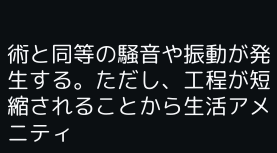術と同等の騒音や振動が発生する。ただし、工程が短縮されることから生活アメニティ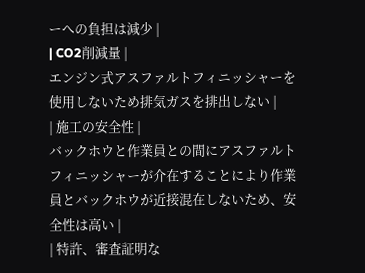ーへの負担は減少 |
| CO2削減量 |
エンジン式アスファルトフィニッシャーを使用しないため排気ガスを排出しない |
| 施工の安全性 |
バックホウと作業員との間にアスファルトフィニッシャーが介在することにより作業員とバックホウが近接混在しないため、安全性は高い |
| 特許、審査証明な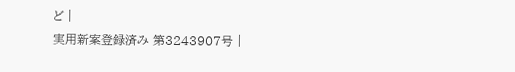ど |
実用新案登録済み 第3243907号 |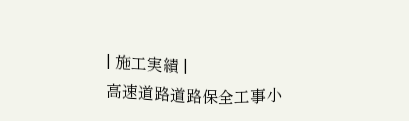| 施工実績 |
高速道路道路保全工事小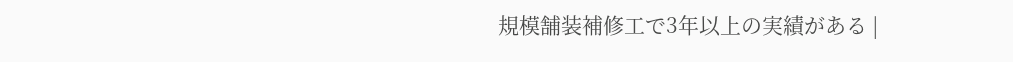規模舗装補修工で3年以上の実績がある |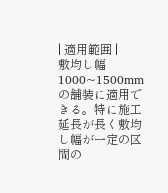| 適用範囲 |
敷均し幅1000~1500mmの舗装に適用できる。特に施工延長が長く敷均し幅が一定の区間の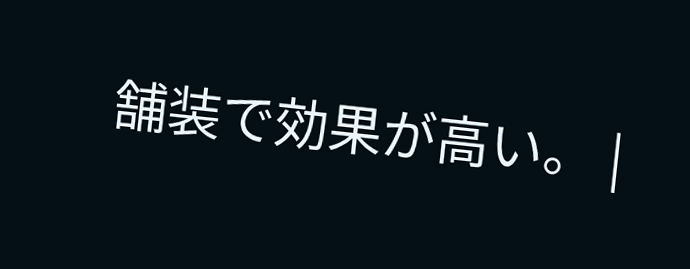舗装で効果が高い。 |